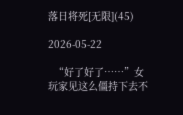落日将死[无限](45)

2026-05-22

  “好了好了……”女玩家见这么僵持下去不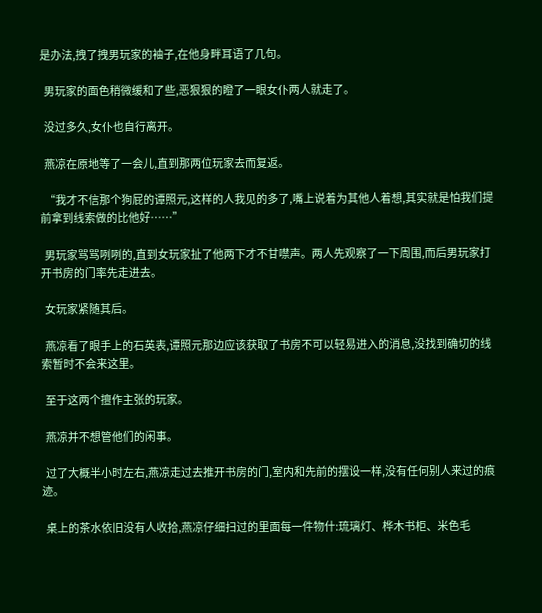是办法,拽了拽男玩家的袖子,在他身畔耳语了几句。

  男玩家的面色稍微缓和了些,恶狠狠的瞪了一眼女仆两人就走了。

  没过多久,女仆也自行离开。

  燕凉在原地等了一会儿,直到那两位玩家去而复返。

  “我才不信那个狗屁的谭照元,这样的人我见的多了,嘴上说着为其他人着想,其实就是怕我们提前拿到线索做的比他好……”

  男玩家骂骂咧咧的,直到女玩家扯了他两下才不甘噤声。两人先观察了一下周围,而后男玩家打开书房的门率先走进去。

  女玩家紧随其后。

  燕凉看了眼手上的石英表,谭照元那边应该获取了书房不可以轻易进入的消息,没找到确切的线索暂时不会来这里。

  至于这两个擅作主张的玩家。

  燕凉并不想管他们的闲事。

  过了大概半小时左右,燕凉走过去推开书房的门,室内和先前的摆设一样,没有任何别人来过的痕迹。

  桌上的茶水依旧没有人收拾,燕凉仔细扫过的里面每一件物什:琉璃灯、桦木书柜、米色毛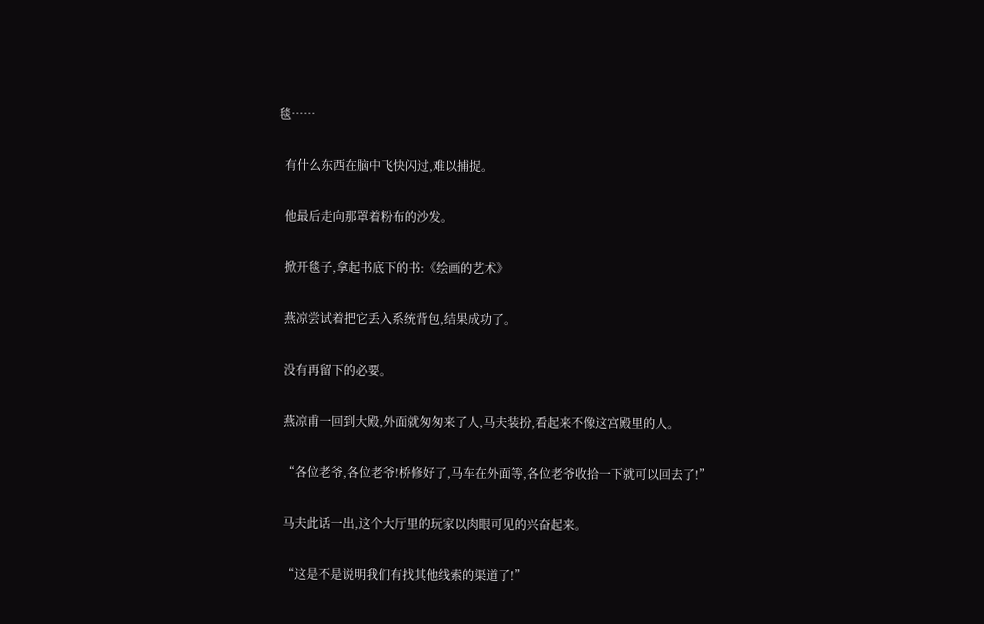毯……

  有什么东西在脑中飞快闪过,难以捕捉。

  他最后走向那罩着粉布的沙发。

  掀开毯子,拿起书底下的书:《绘画的艺术》

  燕凉尝试着把它丢入系统背包,结果成功了。

  没有再留下的必要。

  燕凉甫一回到大殿,外面就匆匆来了人,马夫装扮,看起来不像这宫殿里的人。

  “各位老爷,各位老爷!桥修好了,马车在外面等,各位老爷收拾一下就可以回去了!”

  马夫此话一出,这个大厅里的玩家以肉眼可见的兴奋起来。

  “这是不是说明我们有找其他线索的渠道了!”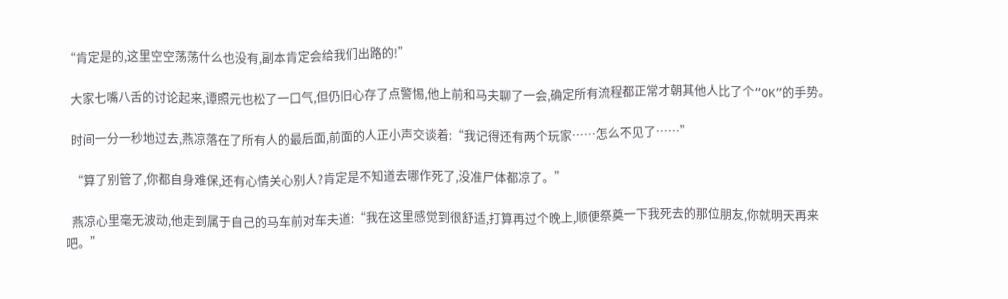“肯定是的,这里空空荡荡什么也没有,副本肯定会给我们出路的!”

  大家七嘴八舌的讨论起来,谭照元也松了一口气,但仍旧心存了点警惕,他上前和马夫聊了一会,确定所有流程都正常才朝其他人比了个“OK”的手势。

  时间一分一秒地过去,燕凉落在了所有人的最后面,前面的人正小声交谈着:“我记得还有两个玩家……怎么不见了……”

  “算了别管了,你都自身难保,还有心情关心别人?肯定是不知道去哪作死了,没准尸体都凉了。”

  燕凉心里毫无波动,他走到属于自己的马车前对车夫道:“我在这里感觉到很舒适,打算再过个晚上,顺便祭奠一下我死去的那位朋友,你就明天再来吧。”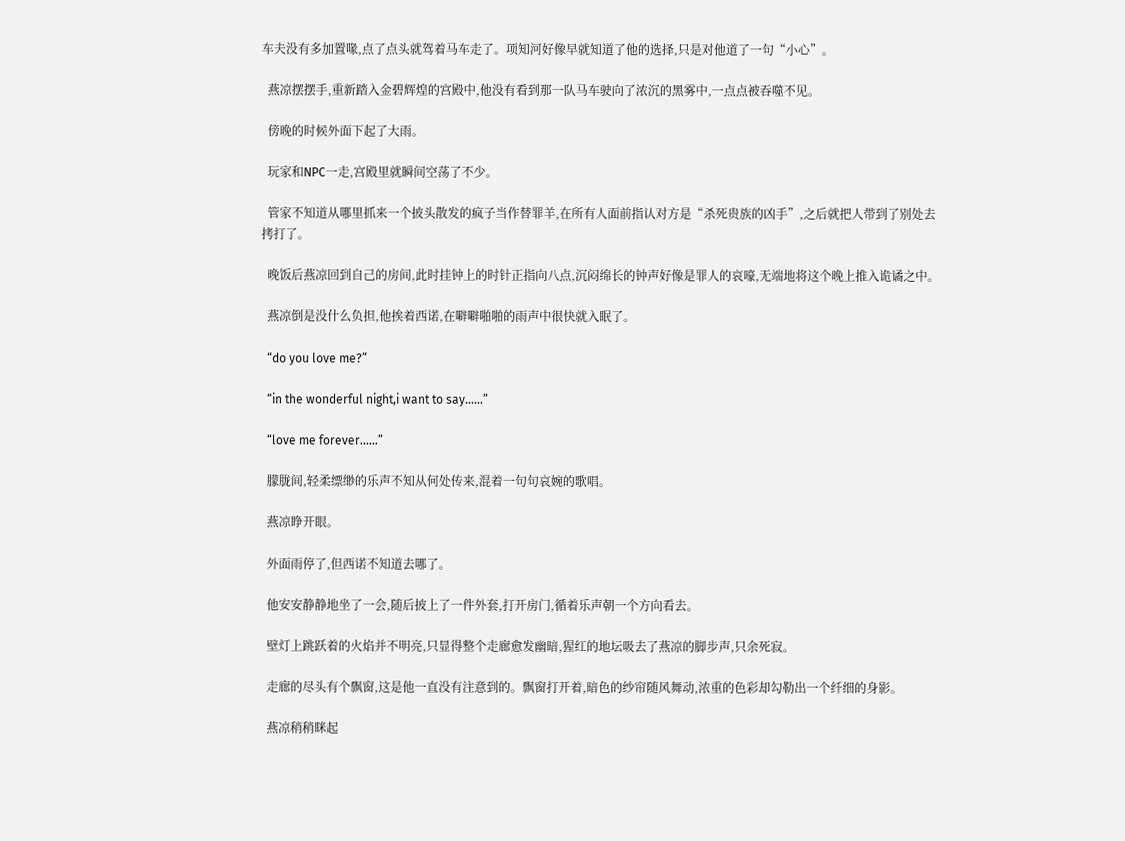车夫没有多加置喙,点了点头就驾着马车走了。项知河好像早就知道了他的选择,只是对他道了一句“小心”。

  燕凉摆摆手,重新踏入金碧辉煌的宫殿中,他没有看到那一队马车驶向了浓沉的黑雾中,一点点被吞噬不见。

  傍晚的时候外面下起了大雨。

  玩家和NPC一走,宫殿里就瞬间空荡了不少。

  管家不知道从哪里抓来一个披头散发的疯子当作替罪羊,在所有人面前指认对方是“杀死贵族的凶手”,之后就把人带到了别处去拷打了。

  晚饭后燕凉回到自己的房间,此时挂钟上的时针正指向八点,沉闷绵长的钟声好像是罪人的哀嚎,无端地将这个晚上推入诡谲之中。

  燕凉倒是没什么负担,他挨着西诺,在噼噼啪啪的雨声中很快就入眠了。

  “do you love me?”

  “in the wonderful night,i want to say……”

  “love me forever……”

  朦胧间,轻柔缥缈的乐声不知从何处传来,混着一句句哀婉的歌唱。

  燕凉睁开眼。

  外面雨停了,但西诺不知道去哪了。

  他安安静静地坐了一会,随后披上了一件外套,打开房门,循着乐声朝一个方向看去。

  壁灯上跳跃着的火焰并不明亮,只显得整个走廊愈发幽暗,猩红的地坛吸去了燕凉的脚步声,只余死寂。

  走廊的尽头有个飘窗,这是他一直没有注意到的。飘窗打开着,暗色的纱帘随风舞动,浓重的色彩却勾勒出一个纤细的身影。

  燕凉稍稍眯起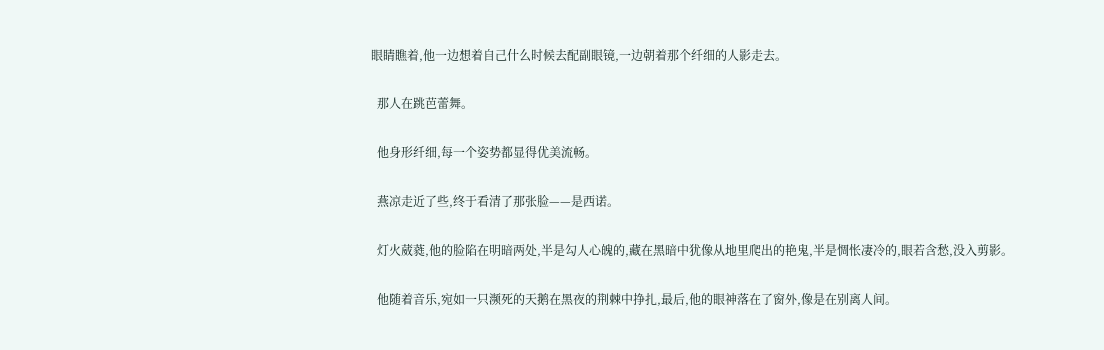眼睛瞧着,他一边想着自己什么时候去配副眼镜,一边朝着那个纤细的人影走去。

  那人在跳芭蕾舞。

  他身形纤细,每一个姿势都显得优美流畅。

  燕凉走近了些,终于看清了那张脸——是西诺。

  灯火葳蕤,他的脸陷在明暗两处,半是勾人心魄的,藏在黑暗中犹像从地里爬出的艳鬼,半是惆怅凄冷的,眼若含愁,没入剪影。

  他随着音乐,宛如一只濒死的天鹅在黑夜的荆棘中挣扎,最后,他的眼神落在了窗外,像是在别离人间。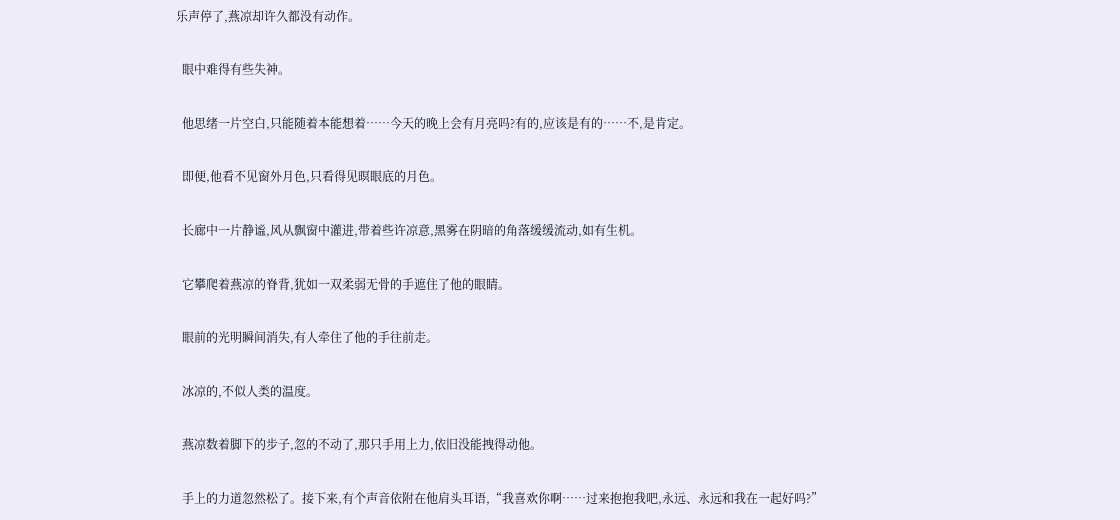乐声停了,燕凉却许久都没有动作。

  眼中难得有些失神。

  他思绪一片空白,只能随着本能想着……今天的晚上会有月亮吗?有的,应该是有的……不,是肯定。

  即便,他看不见窗外月色,只看得见暝眼底的月色。

  长廊中一片静谧,风从飘窗中灌进,带着些许凉意,黑雾在阴暗的角落缓缓流动,如有生机。

  它攀爬着燕凉的脊背,犹如一双柔弱无骨的手遮住了他的眼睛。

  眼前的光明瞬间消失,有人牵住了他的手往前走。

  冰凉的,不似人类的温度。

  燕凉数着脚下的步子,忽的不动了,那只手用上力,依旧没能拽得动他。

  手上的力道忽然松了。接下来,有个声音依附在他肩头耳语,“我喜欢你啊……过来抱抱我吧,永远、永远和我在一起好吗?”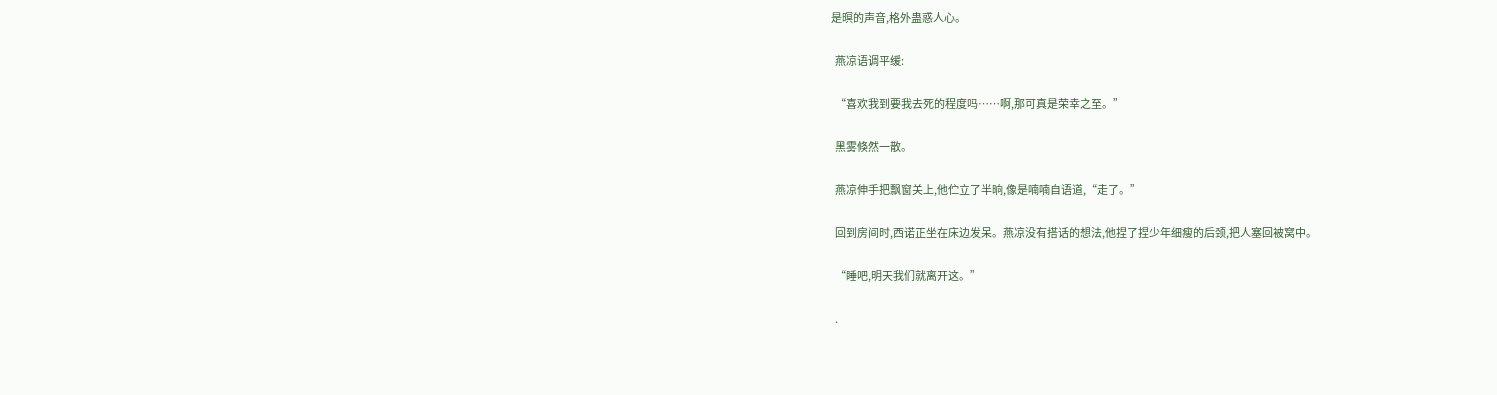是暝的声音,格外蛊惑人心。

  燕凉语调平缓:

  “喜欢我到要我去死的程度吗……啊,那可真是荣幸之至。”

  黑雾倏然一散。

  燕凉伸手把飘窗关上,他伫立了半晌,像是喃喃自语道,“走了。”

  回到房间时,西诺正坐在床边发呆。燕凉没有搭话的想法,他捏了捏少年细瘦的后颈,把人塞回被窝中。

  “睡吧,明天我们就离开这。”

  .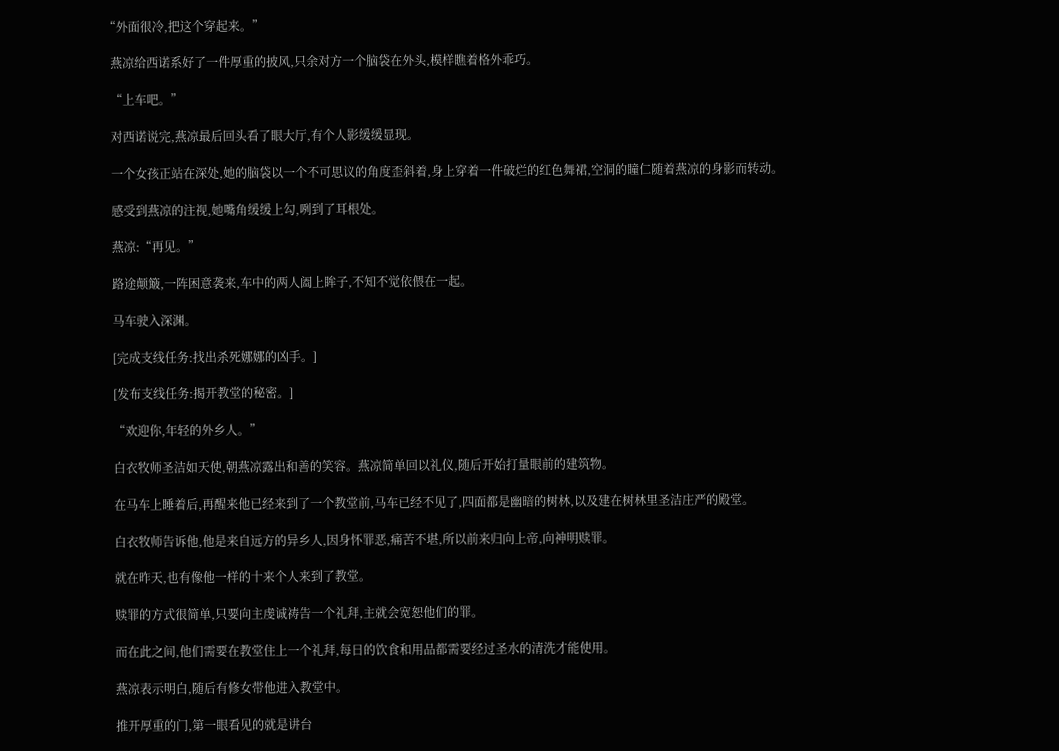“外面很冷,把这个穿起来。”

  燕凉给西诺系好了一件厚重的披风,只余对方一个脑袋在外头,模样瞧着格外乖巧。

  “上车吧。”

  对西诺说完,燕凉最后回头看了眼大厅,有个人影缓缓显现。

  一个女孩正站在深处,她的脑袋以一个不可思议的角度歪斜着,身上穿着一件破烂的红色舞裙,空洞的瞳仁随着燕凉的身影而转动。

  感受到燕凉的注视,她嘴角缓缓上勾,咧到了耳根处。

  燕凉:“再见。”

  路途颠簸,一阵困意袭来,车中的两人阖上眸子,不知不觉依偎在一起。

  马车驶入深渊。

  [完成支线任务:找出杀死娜娜的凶手。]

  [发布支线任务:揭开教堂的秘密。]

  “欢迎你,年轻的外乡人。”

  白衣牧师圣洁如天使,朝燕凉露出和善的笑容。燕凉简单回以礼仪,随后开始打量眼前的建筑物。

  在马车上睡着后,再醒来他已经来到了一个教堂前,马车已经不见了,四面都是幽暗的树林,以及建在树林里圣洁庄严的殿堂。

  白衣牧师告诉他,他是来自远方的异乡人,因身怀罪恶,痛苦不堪,所以前来归向上帝,向神明赎罪。

  就在昨天,也有像他一样的十来个人来到了教堂。

  赎罪的方式很简单,只要向主虔诚祷告一个礼拜,主就会宽恕他们的罪。

  而在此之间,他们需要在教堂住上一个礼拜,每日的饮食和用品都需要经过圣水的清洗才能使用。

  燕凉表示明白,随后有修女带他进入教堂中。

  推开厚重的门,第一眼看见的就是讲台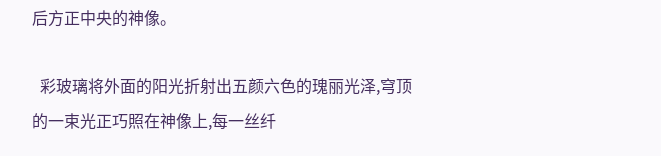后方正中央的神像。

  彩玻璃将外面的阳光折射出五颜六色的瑰丽光泽,穹顶的一束光正巧照在神像上,每一丝纤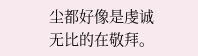尘都好像是虔诚无比的在敬拜。